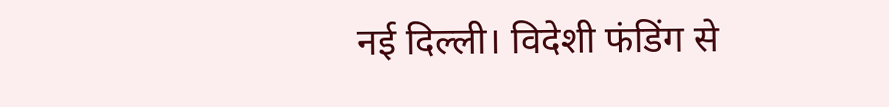नई दिल्ली। विदेशी फंडिंग से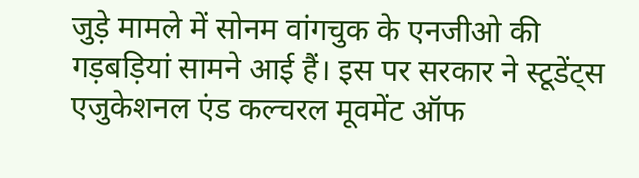जुड़े मामले में सोनम वांगचुक के एनजीओ की गड़बड़ियां सामने आई हैं। इस पर सरकार ने स्टूडेंट्स एजुकेशनल एंड कल्चरल मूवमेंट ऑफ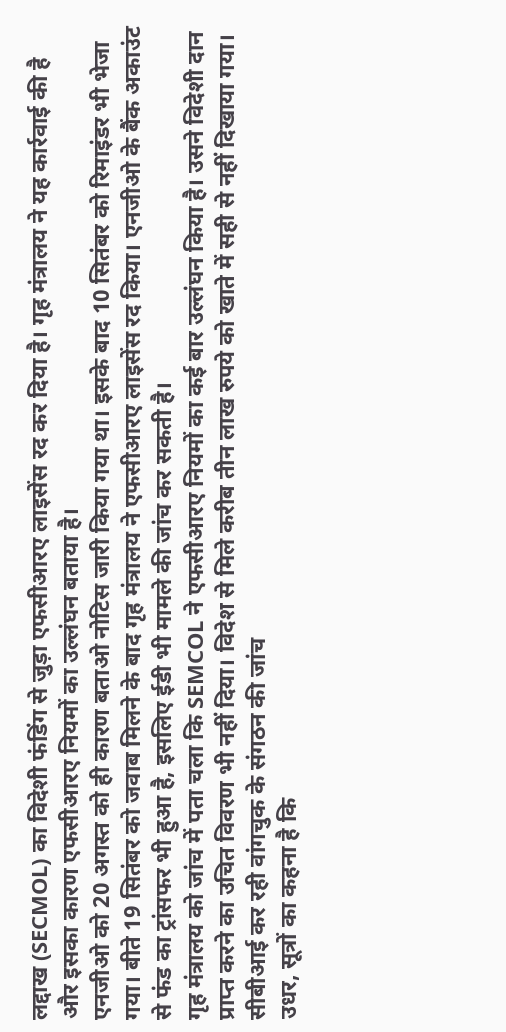लद्दाख (SECMOL) का विदेशी फंडिंग से जुड़ा एफसीआरए लाइसेंस रद कर दिया है। गृह मंत्रालय ने यह कार्रवाई की है और इसका कारण एफसीआरए नियमों का उल्लंघन बताया है।
एनजीओ को 20 अगस्त को ही कारण बताओ नोटिस जारी किया गया था। इसके बाद 10 सितंबर को रिमाइंडर भी भेजा गया। बीते 19 सितंबर को जवाब मिलने के बाद गृह मंत्रालय ने एफसीआरए लाइसेंस रद किया। एनजीओ के बैंक अकाउंट से फंड का ट्रांसफर भी हुआ है, इसलिए ईडी भी मामले की जांच कर सकती है।
गृह मंत्रालय को जांच में पता चला कि SEMCOL ने एफसीआरए नियमों का कई बार उल्लंघन किया है। उसने विदेशी दान प्राप्त करने का उचित विवरण भी नहीं दिया। विदेश से मिले करीब तीन लाख रुपये को खाते में सही से नहीं दिखाया गया।
सीबीआई कर रही वांगचुक के संगठन की जांच
उधर, सूत्रों का कहना है कि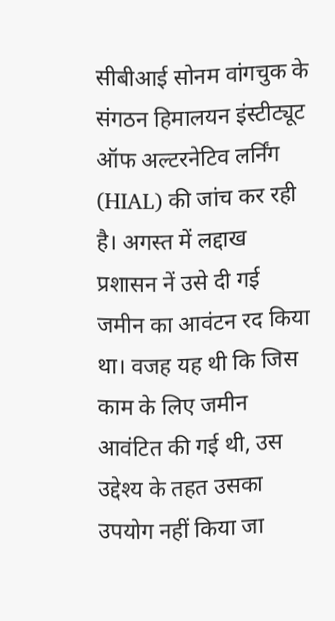सीबीआई सोनम वांगचुक के संगठन हिमालयन इंस्टीट्यूट ऑफ अल्टरनेटिव लर्निंग (HIAL) की जांच कर रही है। अगस्त में लद्दाख प्रशासन नें उसे दी गई जमीन का आवंटन रद किया था। वजह यह थी कि जिस काम के लिए जमीन आवंटित की गई थी, उस उद्देश्य के तहत उसका उपयोग नहीं किया जा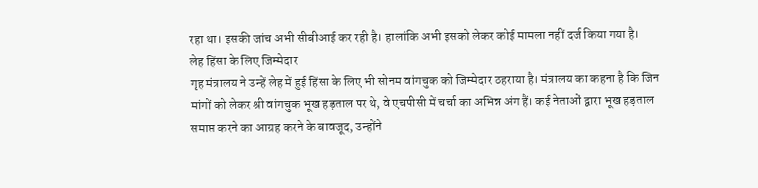रहा था। इसकी जांच अभी सीबीआई कर रही है। हालांकि अभी इसको लेकर कोई मामला नहीं दर्ज किया गया है।
लेह हिंसा के लिए जिम्मेदार
गृह मंत्रालय ने उन्हें लेह में हुई हिंसा के लिए भी सोनम वांगचुक को जिम्मेदार ठहराया है। मंत्रालय का कहना है कि जिन मांगों को लेकर श्री वांगचुक भूख हड़ताल पर थे, वे एचपीसी में चर्चा का अभिन्न अंग हैं। कई नेताओं द्वारा भूख हड़ताल समाप्त करने का आग्रह करने के बावजूद, उन्होंने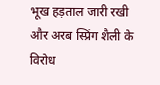भूख हड़ताल जारी रखी और अरब स्प्रिंग शैली के विरोध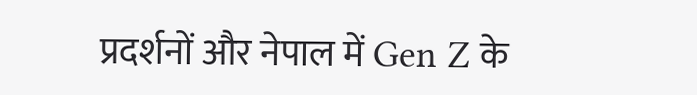प्रदर्शनों और नेपाल में Gen Z के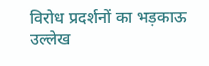विरोध प्रदर्शनों का भड़काऊ उल्लेख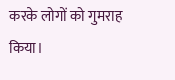करके लोगों को गुमराह किया।